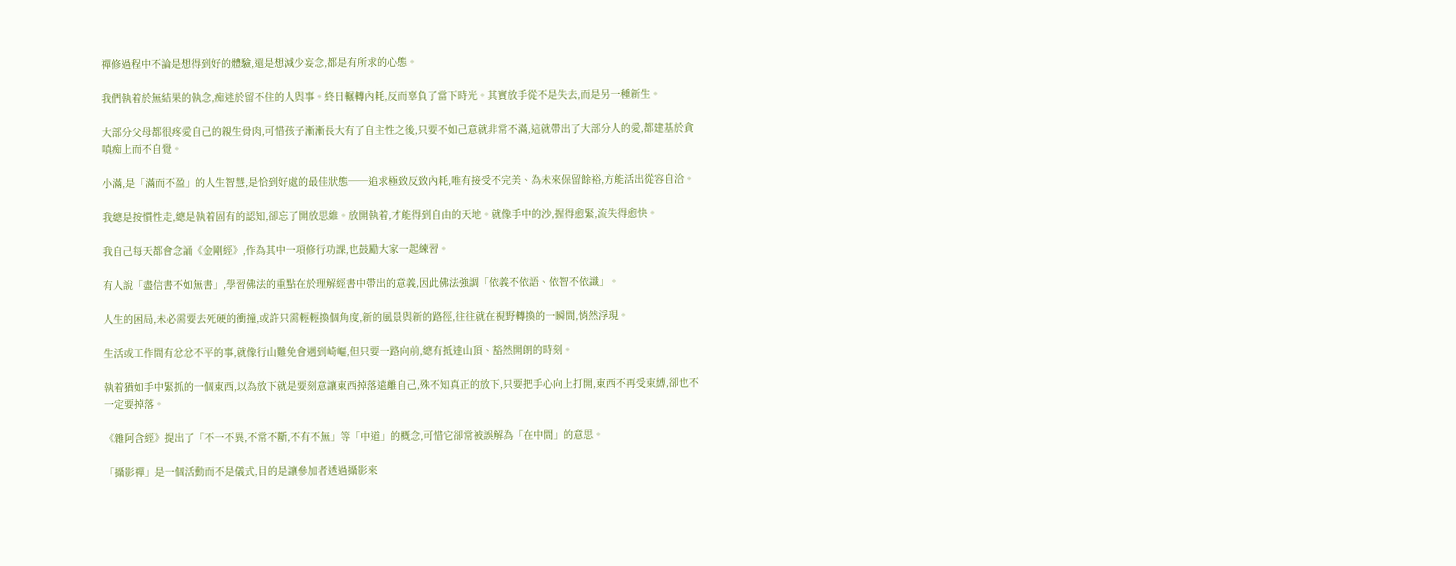禪修過程中不論是想得到好的體驗,還是想減少妄念,都是有所求的心態。

我們執着於無結果的執念,痴迷於留不住的人與事。終日輾轉內耗,反而辜負了當下時光。其實放手從不是失去,而是另一種新生。

大部分父母都很疼愛自己的親生骨肉,可惜孩子漸漸長大有了自主性之後,只要不如己意就非常不滿,這就帶出了大部分人的愛,都建基於貪嗔痴上而不自覺。

小滿,是「滿而不盈」的人生智慧,是恰到好處的最佳狀態──追求極致反致內耗,唯有接受不完美、為未來保留餘裕,方能活出從容自洽。

我總是按慣性走,總是執着固有的認知,卻忘了開放思維。放開執着,才能得到自由的天地。就像手中的沙,握得愈緊,流失得愈快。

我自己每天都會念誦《金剛經》,作為其中一項修行功課,也鼓勵大家一起練習。

有人說「盡信書不如無書」,學習佛法的重點在於理解經書中帶出的意義,因此佛法強調「依義不依語、依智不依識」。

人生的困局,未必需要去死硬的衝撞,或許只需輕輕換個角度,新的風景與新的路徑,往往就在視野轉換的一瞬間,悄然浮現。

生活或工作間有忿忿不平的事,就像行山難免會遇到崎嶇,但只要一路向前,總有抵達山頂、豁然開朗的時刻。

執着猶如手中緊抓的一個東西,以為放下就是要刻意讓東西掉落遠離自己,殊不知真正的放下,只要把手心向上打開,東西不再受束縛,卻也不一定要掉落。

《雜阿含經》提出了「不一不異,不常不斷,不有不無」等「中道」的概念,可惜它卻常被誤解為「在中間」的意思。

「攝影禪」是一個活動而不是儀式,目的是讓參加者透過攝影來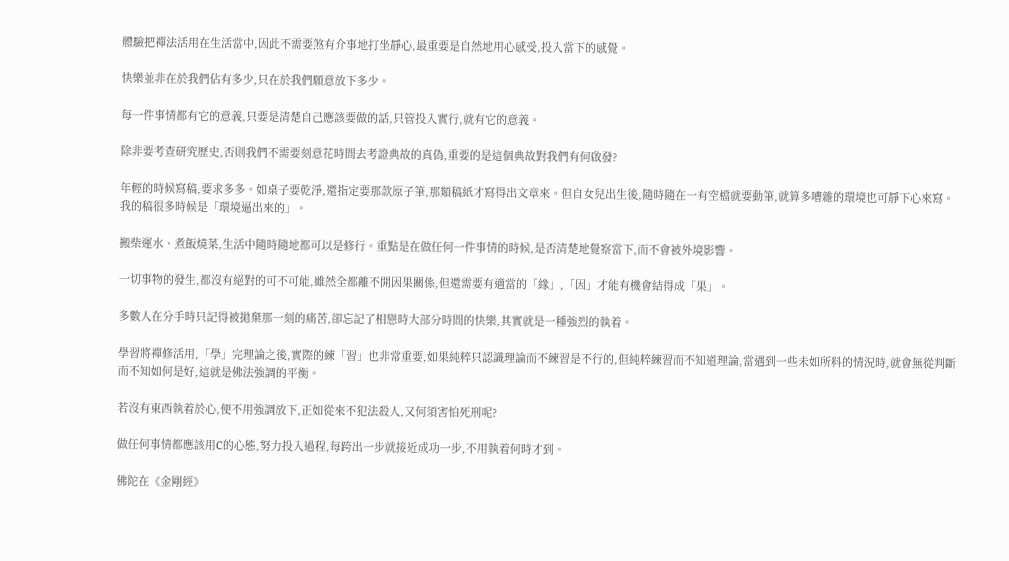體驗把禪法活用在生活當中,因此不需要煞有介事地打坐靜心,最重要是自然地用心感受,投入當下的感覺。

快樂並非在於我們佔有多少,只在於我們願意放下多少。

每一件事情都有它的意義,只要是清楚自己應該要做的話,只管投入實行,就有它的意義。

除非要考查研究歷史,否則我們不需要刻意花時間去考證典故的真偽,重要的是這個典故對我們有何啟發?

年輕的時候寫稿,要求多多。如桌子要乾淨,還指定要那款原子筆,那類稿紙才寫得出文章來。但自女兒出生後,隨時隨在一有空檔就要動筆,就算多嘈雜的環境也可靜下心來寫。我的稿很多時候是「環境逼出來的」。

搬柴運水、煮飯燒菜,生活中隨時隨地都可以是修行。重點是在做任何一件事情的時候,是否清楚地覺察當下,而不會被外境影響。

一切事物的發生,都沒有絕對的可不可能,雖然全都離不開因果關係,但還需要有適當的「緣」,「因」才能有機會結得成「果」。

多數人在分手時只記得被拋棄那一刻的痛苦,卻忘記了相戀時大部分時間的快樂,其實就是一種強烈的執着。

學習將禪修活用,「學」完理論之後,實際的練「習」也非常重要,如果純粹只認識理論而不練習是不行的,但純粹練習而不知道理論,當遇到一些未如所料的情況時,就會無從判斷而不知如何是好,這就是佛法強調的平衡。

若沒有東西執着於心,便不用強調放下,正如從來不犯法殺人,又何須害怕死刑呢?

做任何事情都應該用C的心態,努力投入過程,每跨出一步就接近成功一步,不用執着何時才到。

佛陀在《金剛經》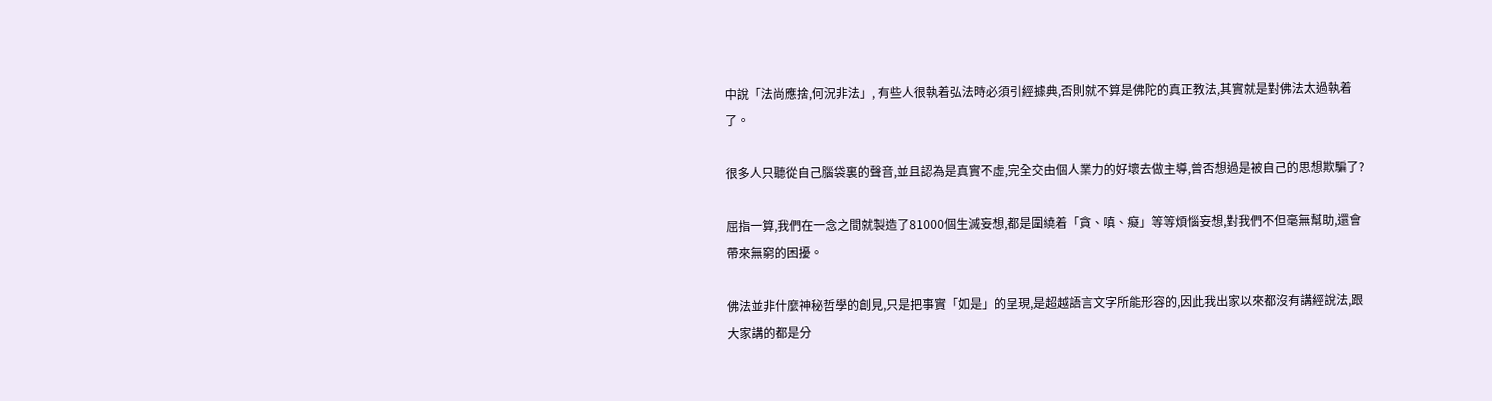中說「法尚應捨,何況非法」, 有些人很執着弘法時必須引經據典,否則就不算是佛陀的真正教法,其實就是對佛法太過執着了。

很多人只聽從自己腦袋裏的聲音,並且認為是真實不虛,完全交由個人業力的好壞去做主導,曾否想過是被自己的思想欺騙了?

屈指一算,我們在一念之間就製造了81000個生滅妄想,都是圍繞着「貪、嗔、癡」等等煩惱妄想,對我們不但毫無幫助,還會帶來無窮的困擾。

佛法並非什麼神秘哲學的創見,只是把事實「如是」的呈現,是超越語言文字所能形容的,因此我出家以來都沒有講經說法,跟大家講的都是分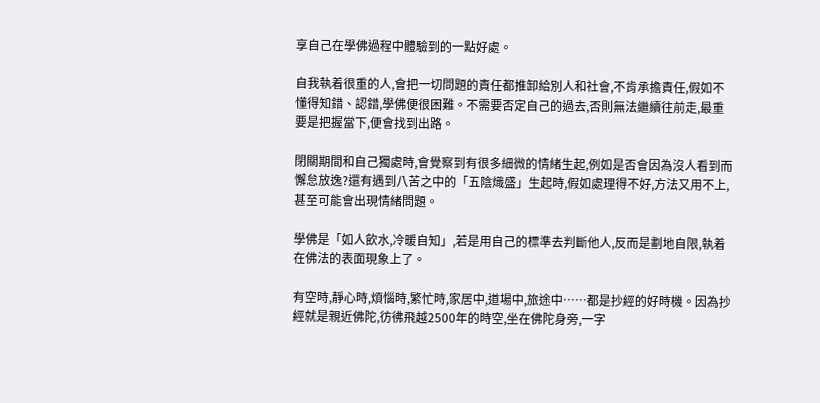享自己在學佛過程中體驗到的一點好處。

自我執着很重的人,會把一切問題的責任都推卸給別人和社會,不肯承擔責任,假如不懂得知錯、認錯,學佛便很困難。不需要否定自己的過去,否則無法繼續往前走,最重要是把握當下,便會找到出路。

閉關期間和自己獨處時,會覺察到有很多細微的情緒生起,例如是否會因為沒人看到而懈怠放逸?還有遇到八苦之中的「五陰熾盛」生起時,假如處理得不好,方法又用不上,甚至可能會出現情緒問題。

學佛是「如人飲水,冷暖自知」,若是用自己的標準去判斷他人,反而是劃地自限,執着在佛法的表面現象上了。

有空時,靜心時,煩惱時,繁忙時,家居中,道場中,旅途中⋯⋯都是抄經的好時機。因為抄經就是親近佛陀,彷彿飛越2500年的時空,坐在佛陀身旁,一字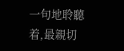一句地聆聽着,最親切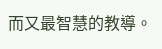而又最智慧的教導。